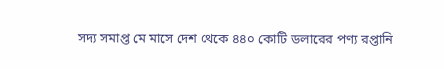সদ্য সমাপ্ত মে মাসে দেশ থেকে ৪৪০ কোটি ডলারের পণ্য রপ্তানি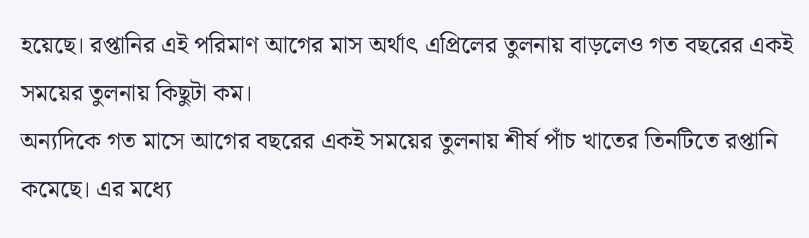হয়েছে। রপ্তানির এই পরিমাণ আগের মাস অর্থাৎ এপ্রিলের তুলনায় বাড়লেও গত বছরের একই সময়ের তুলনায় কিছুটা কম।
অন্যদিকে গত মাসে আগের বছরের একই সময়ের তুলনায় শীর্ষ পাঁচ খাতের তিনটিতে রপ্তানি কমেছে। এর মধ্যে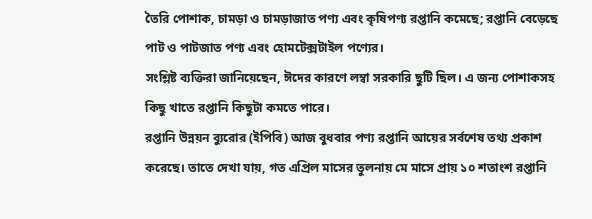তৈরি পোশাক, চামড়া ও চামড়াজাত পণ্য এবং কৃষিপণ্য রপ্তানি কমেছে; রপ্তানি বেড়েছে পাট ও পাটজাত পণ্য এবং হোমটেক্সটাইল পণ্যের।
সংশ্লিষ্ট ব্যক্তিরা জানিয়েছেন, ঈদের কারণে লম্বা সরকারি ছুটি ছিল। এ জন্য পোশাকসহ কিছু খাতে রপ্তানি কিছুটা কমতে পারে।
রপ্তানি উন্নয়ন ব্যুরোর (ইপিবি) আজ বুধবার পণ্য রপ্তানি আয়ের সর্বশেষ তথ্য প্রকাশ করেছে। তাতে দেখা যায়, গত এপ্রিল মাসের তুলনায় মে মাসে প্রায় ১০ শতাংশ রপ্তানি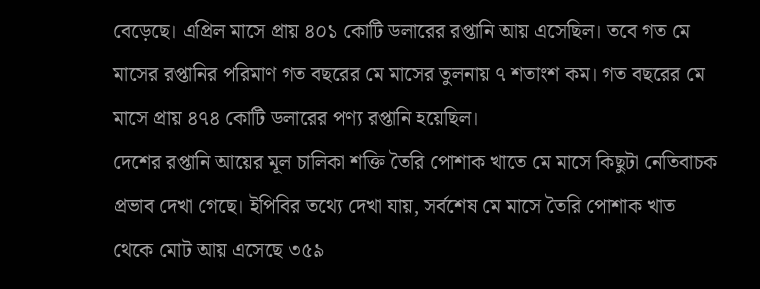বেড়েছে। এপ্রিল মাসে প্রায় ৪০১ কোটি ডলারের রপ্তানি আয় এসেছিল। তবে গত মে মাসের রপ্তানির পরিমাণ গত বছরের মে মাসের তুলনায় ৭ শতাংশ কম। গত বছরের মে মাসে প্রায় ৪৭৪ কোটি ডলারের পণ্য রপ্তানি হয়েছিল।
দেশের রপ্তানি আয়ের মূল চালিকা শক্তি তৈরি পোশাক খাতে মে মাসে কিছুটা নেতিবাচক প্রভাব দেখা গেছে। ইপিবির তথ্যে দেখা যায়, সর্বশেষ মে মাসে তৈরি পোশাক খাত থেকে মোট আয় এসেছে ৩৫৯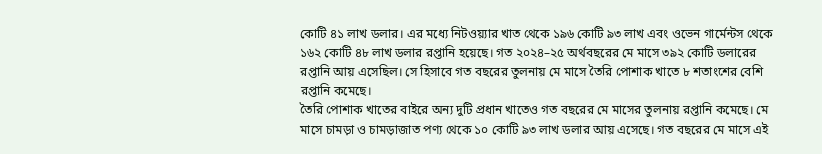কোটি ৪১ লাখ ডলার। এর মধ্যে নিটওয়্যার খাত থেকে ১৯৬ কোটি ৯৩ লাখ এবং ওভেন গার্মেন্টস থেকে ১৬২ কোটি ৪৮ লাখ ডলার রপ্তানি হয়েছে। গত ২০২৪–২৫ অর্থবছরের মে মাসে ৩৯২ কোটি ডলারের রপ্তানি আয় এসেছিল। সে হিসাবে গত বছরের তুলনায় মে মাসে তৈরি পোশাক খাতে ৮ শতাংশের বেশি রপ্তানি কমেছে।
তৈরি পোশাক খাতের বাইরে অন্য দুটি প্রধান খাতেও গত বছরের মে মাসের তুলনায় রপ্তানি কমেছে। মে মাসে চামড়া ও চামড়াজাত পণ্য থেকে ১০ কোটি ৯৩ লাখ ডলার আয় এসেছে। গত বছরের মে মাসে এই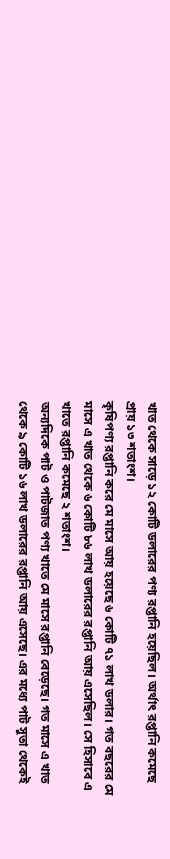খাত থেকে সাড়ে ১২ কোটি ডলারের পণ্য রপ্তানি হয়েছিল। অর্থাৎ রপ্তানি কমেছে প্রায় ১৩ শতাংশ।
কৃষিপণ্য রপ্তানি করে মে মাসে আয় হয়েছে ৬ কোটি ৭১ লাখ ডলার। গত বছরের মে মাসে এ খাত থেকে ৬ কোটি ৮৬ লাখ ডলারের রপ্তানি আয় এসেছিল। সে হিসাবে এ খাতে রপ্তানি কমেছে ২ শতাংশ।
অন্যদিকে পাট ও পাটজাত পণ্য খাতে মে মাসে রপ্তানি বেড়েছে। গত মাসে এ খাত থেকে ৯ কোটি ১৬ লাখ ডলারের রপ্তানি আয় এসেছে। এর মধ্যে পাট সুতা থেকেই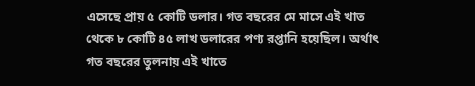এসেছে প্রায় ৫ কোটি ডলার। গত বছরের মে মাসে এই খাত থেকে ৮ কোটি ৪৫ লাখ ডলারের পণ্য রপ্তানি হয়েছিল। অর্থাৎ গত বছরের তুলনায় এই খাতে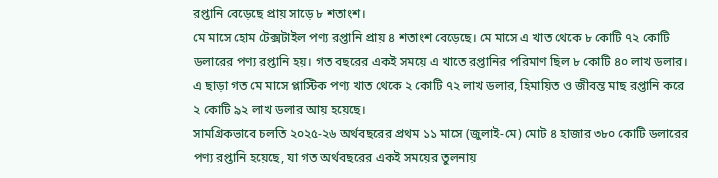রপ্তানি বেড়েছে প্রায় সাড়ে ৮ শতাংশ।
মে মাসে হোম টেক্সটাইল পণ্য রপ্তানি প্রায় ৪ শতাংশ বেড়েছে। মে মাসে এ খাত থেকে ৮ কোটি ৭২ কোটি ডলারের পণ্য রপ্তানি হয়। গত বছরের একই সময়ে এ খাতে রপ্তানির পরিমাণ ছিল ৮ কোটি ৪০ লাখ ডলার।
এ ছাড়া গত মে মাসে প্লাস্টিক পণ্য খাত থেকে ২ কোটি ৭২ লাখ ডলার, হিমায়িত ও জীবন্ত মাছ রপ্তানি করে ২ কোটি ৯২ লাখ ডলার আয় হয়েছে।
সামগ্রিকভাবে চলতি ২০২৫-২৬ অর্থবছরের প্রথম ১১ মাসে (জুলাই-মে) মোট ৪ হাজার ৩৮০ কোটি ডলারের পণ্য রপ্তানি হয়েছে, যা গত অর্থবছরের একই সময়ের তুলনায়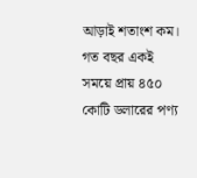আড়াই শতাংশ কম। গত বছর একই সময়ে প্রায় ৪৫০ কোটি ডলারের পণ্য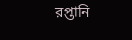রপ্তানি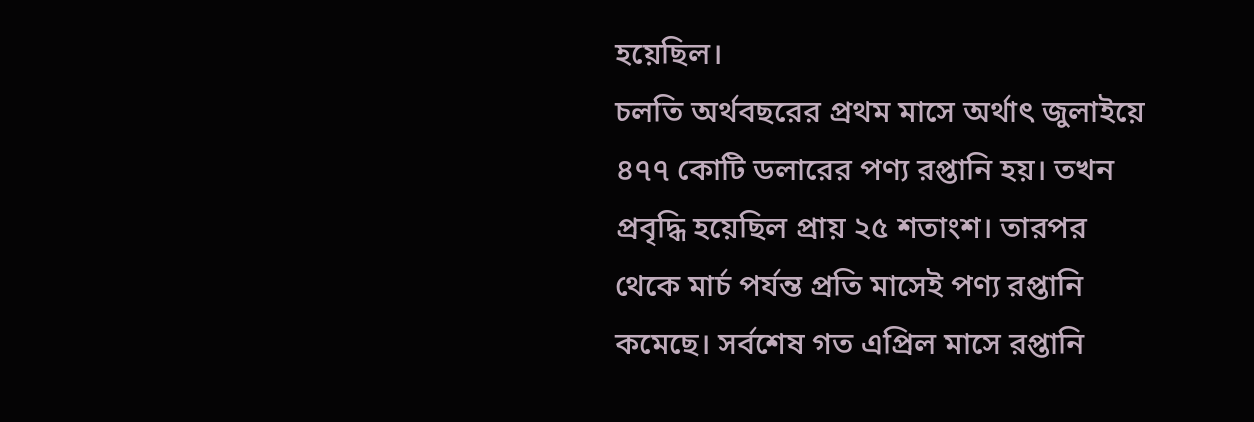হয়েছিল।
চলতি অর্থবছরের প্রথম মাসে অর্থাৎ জুলাইয়ে ৪৭৭ কোটি ডলারের পণ্য রপ্তানি হয়। তখন প্রবৃদ্ধি হয়েছিল প্রায় ২৫ শতাংশ। তারপর থেকে মার্চ পর্যন্ত প্রতি মাসেই পণ্য রপ্তানি কমেছে। সর্বশেষ গত এপ্রিল মাসে রপ্তানি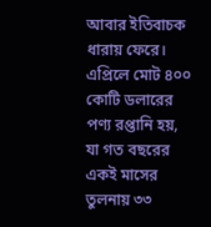আবার ইতিবাচক ধারায় ফেরে। এপ্রিলে মোট ৪০০ কোটি ডলারের পণ্য রপ্তানি হয়, যা গত বছরের একই মাসের তুলনায় ৩৩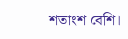শতাংশ বেশি।